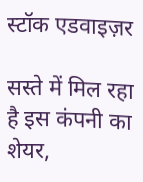स्टॉक एडवाइज़र

सस्ते में मिल रहा है इस कंपनी का शेयर,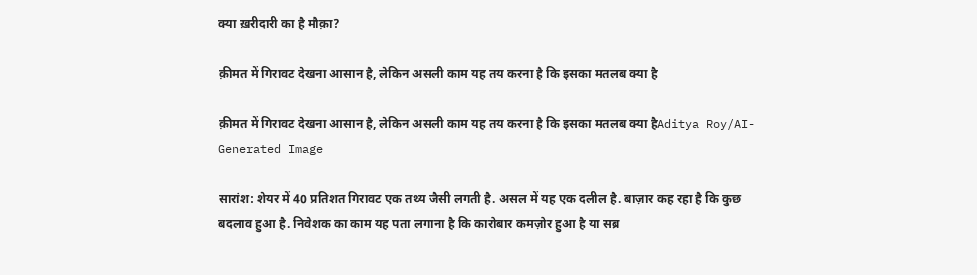क्या ख़रीदारी का है मौक़ा?

क़ीमत में गिरावट देखना आसान है, लेकिन असली काम यह तय करना है कि इसका मतलब क्या है

क़ीमत में गिरावट देखना आसान है, लेकिन असली काम यह तय करना है कि इसका मतलब क्या हैAditya Roy/AI-Generated Image

सारांश: शेयर में 40 प्रतिशत गिरावट एक तथ्य जैसी लगती है. असल में यह एक दलील है. बाज़ार कह रहा है कि कुछ बदलाव हुआ है. निवेशक का काम यह पता लगाना है कि कारोबार कमज़ोर हुआ है या सब्र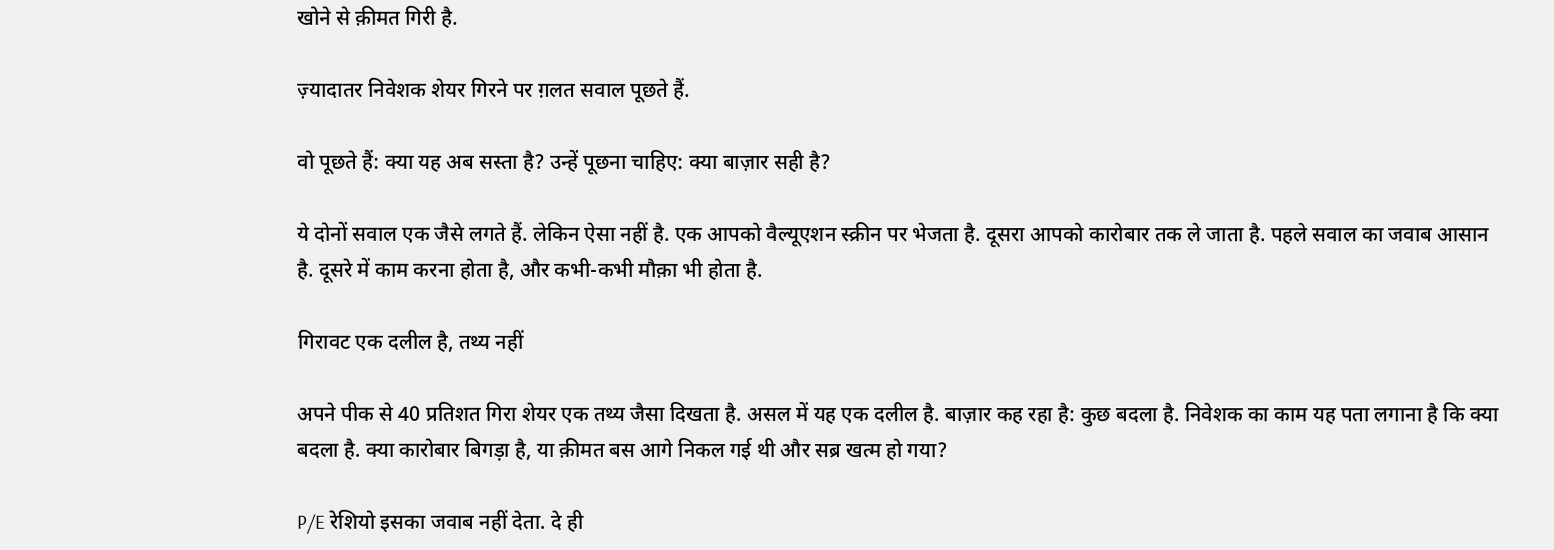खोने से क़ीमत गिरी है.

ज़्यादातर निवेशक शेयर गिरने पर ग़लत सवाल पूछते हैं.

वो पूछते हैं: क्या यह अब सस्ता है? उन्हें पूछना चाहिए: क्या बाज़ार सही है?

ये दोनों सवाल एक जैसे लगते हैं. लेकिन ऐसा नहीं है. एक आपको वैल्यूएशन स्क्रीन पर भेजता है. दूसरा आपको कारोबार तक ले जाता है. पहले सवाल का जवाब आसान है. दूसरे में काम करना होता है, और कभी-कभी मौक़ा भी होता है.

गिरावट एक दलील है, तथ्य नहीं

अपने पीक से 40 प्रतिशत गिरा शेयर एक तथ्य जैसा दिखता है. असल में यह एक दलील है. बाज़ार कह रहा है: कुछ बदला है. निवेशक का काम यह पता लगाना है कि क्या बदला है. क्या कारोबार बिगड़ा है, या क़ीमत बस आगे निकल गई थी और सब्र खत्म हो गया?

P/E रेशियो इसका जवाब नहीं देता. दे ही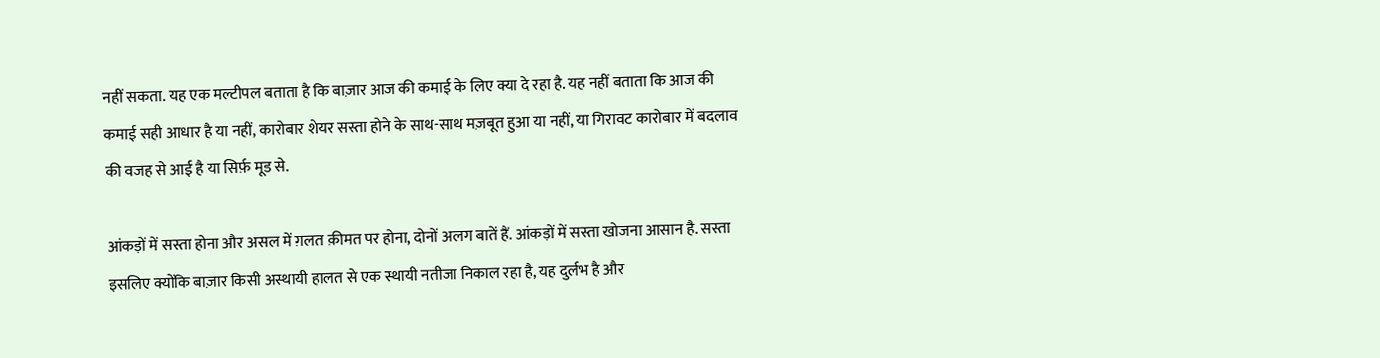नहीं सकता. यह एक मल्टीपल बताता है कि बाज़ार आज की कमाई के लिए क्या दे रहा है. यह नहीं बताता कि आज की कमाई सही आधार है या नहीं, कारोबार शेयर सस्ता होने के साथ-साथ मज़बूत हुआ या नहीं, या गिरावट कारोबार में बदलाव की वजह से आई है या सिर्फ़ मूड से.

आंकड़ों में सस्ता होना और असल में ग़लत क़ीमत पर होना, दोनों अलग बातें हैं. आंकड़ों में सस्ता खोजना आसान है. सस्ता इसलिए क्योंकि बाज़ार किसी अस्थायी हालत से एक स्थायी नतीजा निकाल रहा है, यह दुर्लभ है और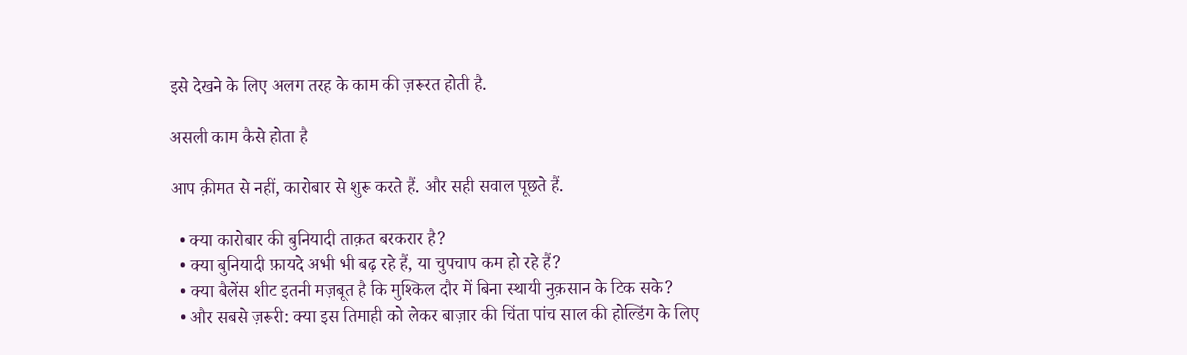इसे देखने के लिए अलग तरह के काम की ज़रूरत होती है.

असली काम कैसे होता है

आप क़ीमत से नहीं, कारोबार से शुरू करते हैं. और सही सवाल पूछते हैं.

  • क्या कारोबार की बुनियादी ताक़त बरकरार है?
  • क्या बुनियादी फ़ायदे अभी भी बढ़ रहे हैं, या चुपचाप कम हो रहे हैं?
  • क्या बैलेंस शीट इतनी मज़बूत है कि मुश्किल दौर में बिना स्थायी नुक़सान के टिक सके?
  • और सबसे ज़रूरी: क्या इस तिमाही को लेकर बाज़ार की चिंता पांच साल की होल्डिंग के लिए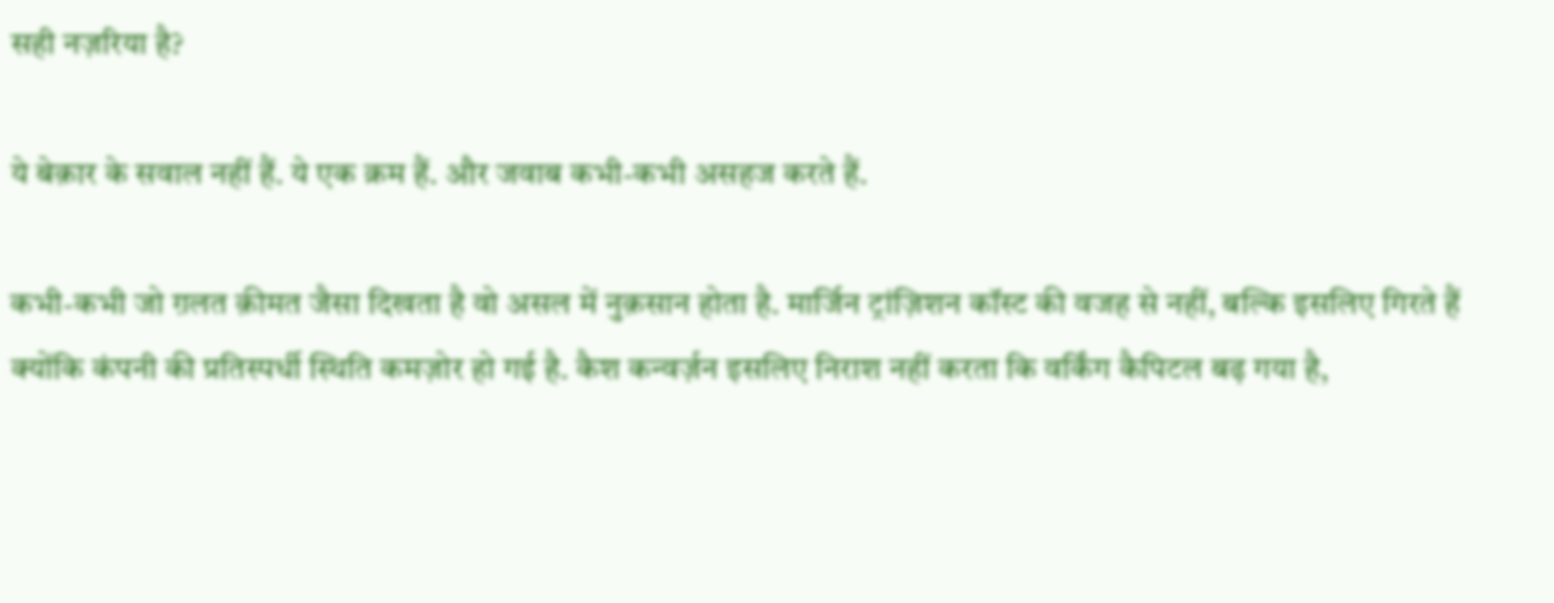सही नज़रिया है?

ये बेक़ार के सवाल नहीं हैं. ये एक क्रम हैं. और जवाब कभी-कभी असहज करते हैं.

कभी-कभी जो ग़लत क़ीमत जैसा दिखता है वो असल में नुक़सान होता है. मार्जिन ट्रांज़िशन कॉस्ट की वजह से नहीं, बल्कि इसलिए गिरते हैं क्योंकि कंपनी की प्रतिस्पर्धी स्थिति कमज़ोर हो गई है. कैश कन्वर्ज़न इसलिए निराश नहीं करता कि वर्किंग कैपिटल बढ़ गया है,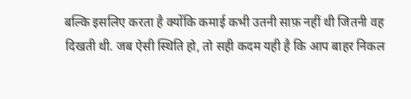बल्कि इसलिए करता है क्योंकि कमाई कभी उतनी साफ़ नहीं थी जितनी वह दिखती थी. जब ऐसी स्थिति हो, तो सही कदम यही है कि आप बाहर निकल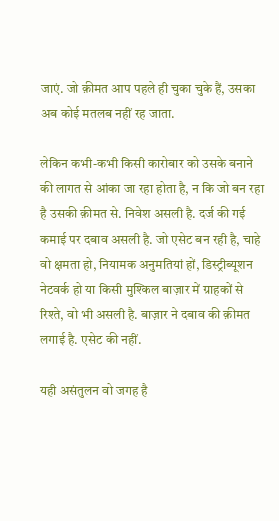जाएं. जो क़ीमत आप पहले ही चुका चुके हैं, उसका अब कोई मतलब नहीं रह जाता.

लेकिन कभी-कभी किसी कारोबार को उसके बनाने की लागत से आंका जा रहा होता है, न कि जो बन रहा है उसकी क़ीमत से. निवेश असली है. दर्ज की गई कमाई पर दबाव असली है. जो एसेट बन रही है, चाहे वो क्षमता हो, नियामक अनुमतियां हों, डिस्ट्रीब्यूशन नेटवर्क हो या किसी मुश्किल बाज़ार में ग्राहकों से रिश्ते, वो भी असली है. बाज़ार ने दबाव की क़ीमत लगाई है. एसेट की नहीं.

यही असंतुलन वो जगह है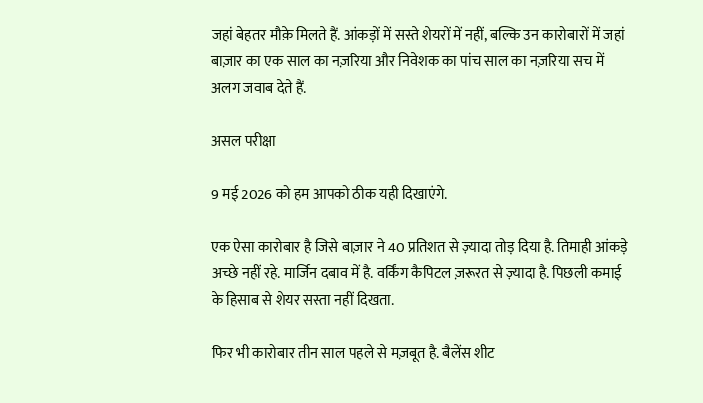जहां बेहतर मौक़े मिलते हैं. आंकड़ों में सस्ते शेयरों में नहीं, बल्कि उन कारोबारों में जहां बाज़ार का एक साल का नज़रिया और निवेशक का पांच साल का नज़रिया सच में अलग जवाब देते हैं.

असल परीक्षा

9 मई 2026 को हम आपको ठीक यही दिखाएंगे.

एक ऐसा कारोबार है जिसे बाज़ार ने 40 प्रतिशत से ज़्यादा तोड़ दिया है. तिमाही आंकड़े अच्छे नहीं रहे. मार्जिन दबाव में है. वर्किंग कैपिटल ज़रूरत से ज़्यादा है. पिछली कमाई के हिसाब से शेयर सस्ता नहीं दिखता.

फिर भी कारोबार तीन साल पहले से मज़बूत है. बैलेंस शीट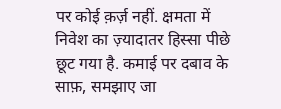पर कोई क़र्ज़ नहीं. क्षमता में निवेश का ज़्यादातर हिस्सा पीछे छूट गया है. कमाई पर दबाव के साफ़, समझाए जा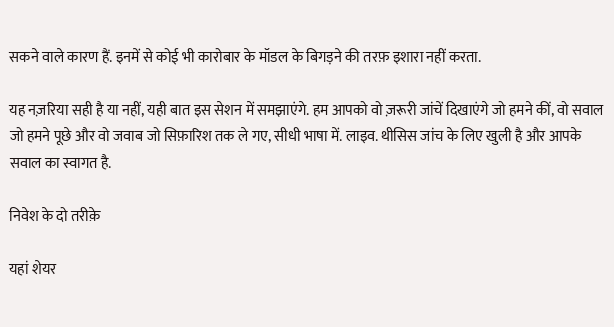सकने वाले कारण हैं. इनमें से कोई भी कारोबार के मॉडल के बिगड़ने की तरफ़ इशारा नहीं करता.

यह नज़रिया सही है या नहीं, यही बात इस सेशन में समझाएंगे. हम आपको वो ज़रूरी जांचें दिखाएंगे जो हमने कीं, वो सवाल जो हमने पूछे और वो जवाब जो सिफ़ारिश तक ले गए, सीधी भाषा में. लाइव. थीसिस जांच के लिए खुली है और आपके सवाल का स्वागत है.

निवेश के दो तरीक़े

यहां शेयर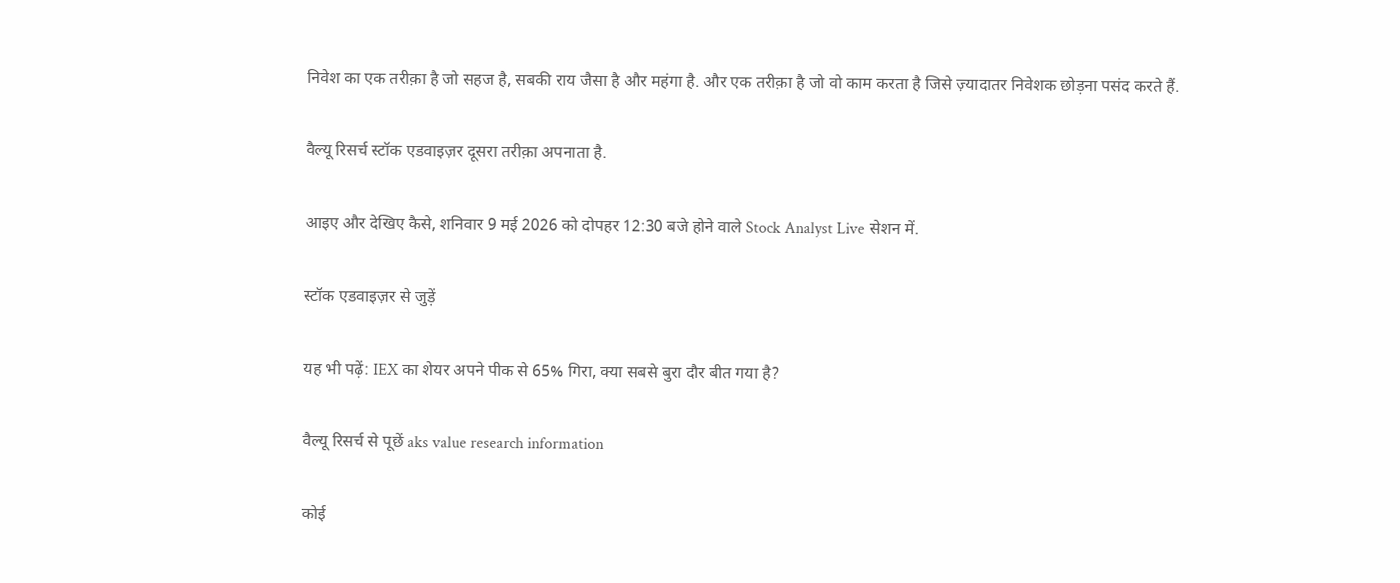निवेश का एक तरीक़ा है जो सहज है, सबकी राय जैसा है और महंगा है. और एक तरीक़ा है जो वो काम करता है जिसे ज़्यादातर निवेशक छोड़ना पसंद करते हैं.

वैल्यू रिसर्च स्टॉक एडवाइज़र दूसरा तरीक़ा अपनाता है.

आइए और देखिए कैसे, शनिवार 9 मई 2026 को दोपहर 12:30 बजे होने वाले Stock Analyst Live सेशन में.

स्टॉक एडवाइज़र से जुड़ें

यह भी पढ़ें: IEX का शेयर अपने पीक से 65% गिरा, क्या सबसे बुरा दौर बीत गया है?

वैल्यू रिसर्च से पूछें aks value research information

कोई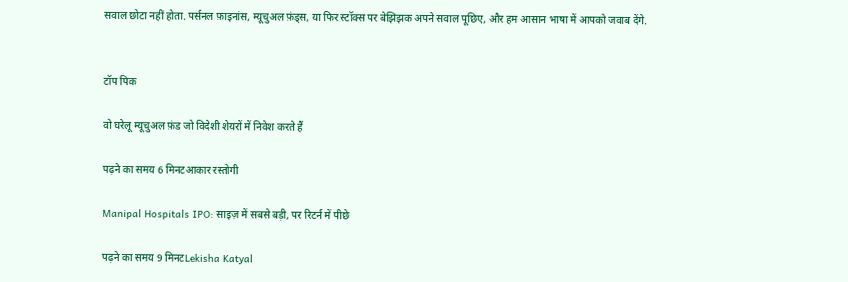सवाल छोटा नहीं होता. पर्सनल फ़ाइनांस, म्यूचुअल फ़ंड्स, या फिर स्टॉक्स पर बेझिझक अपने सवाल पूछिए, और हम आसान भाषा में आपको जवाब देंगे.


टॉप पिक

वो घरेलू म्यूचुअल फ़ंड जो विदेशी शेयरों में निवेश करते हैं

पढ़ने का समय 6 मिनटआकार रस्तोगी

Manipal Hospitals IPO: साइज़ में सबसे बड़ी, पर रिटर्न में पीछे

पढ़ने का समय 9 मिनटLekisha Katyal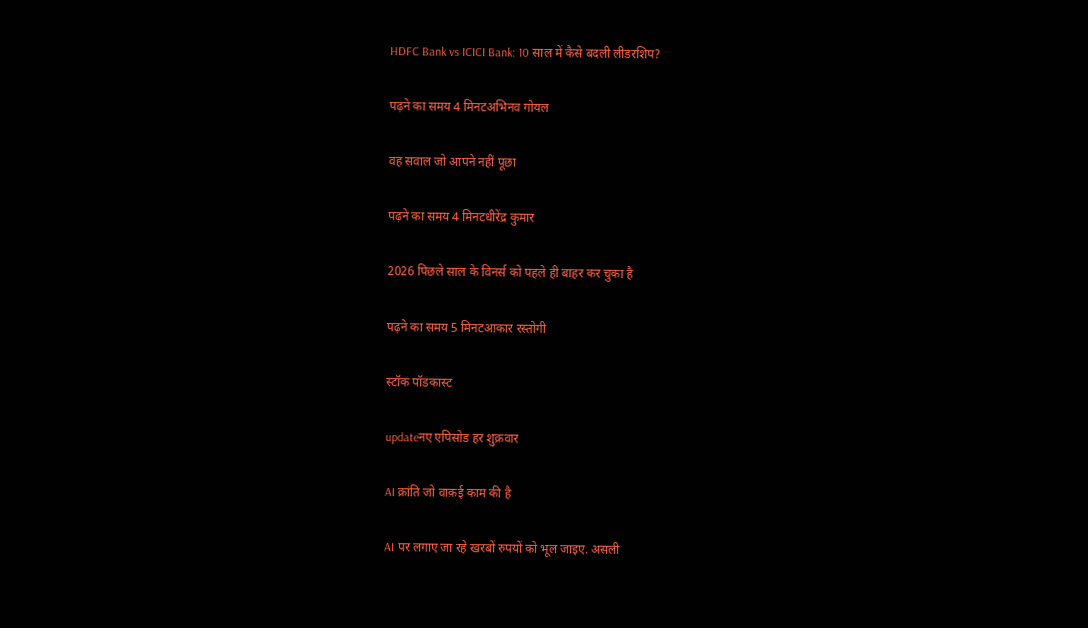HDFC Bank vs ICICI Bank: 10 साल में कैसे बदली लीडरशिप?

पढ़ने का समय 4 मिनटअभिनव गोयल

वह सवाल जो आपने नहीं पूछा

पढ़ने का समय 4 मिनटधीरेंद्र कुमार

2026 पिछले साल के विनर्स को पहले ही बाहर कर चुका है

पढ़ने का समय 5 मिनटआकार रस्तोगी

स्टॉक पॉडकास्ट

updateनए एपिसोड हर शुक्रवार

AI क्रांति जो वाक़ई काम की है

AI पर लगाए जा रहे खरबों रुपयों को भूल जाइए. असली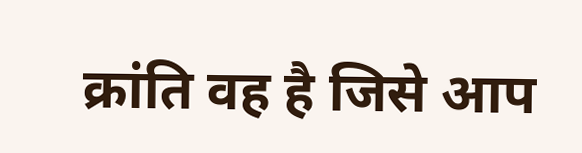क्रांति वह है जिसे आप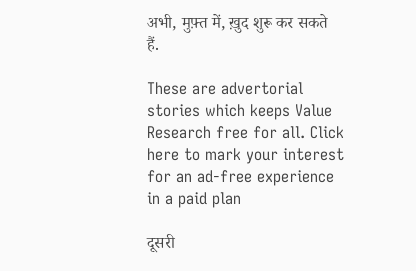अभी, मुफ़्त में, ख़ुद शुरू कर सकते हैं.

These are advertorial stories which keeps Value Research free for all. Click here to mark your interest for an ad-free experience in a paid plan

दूसरी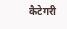कैटेगरी